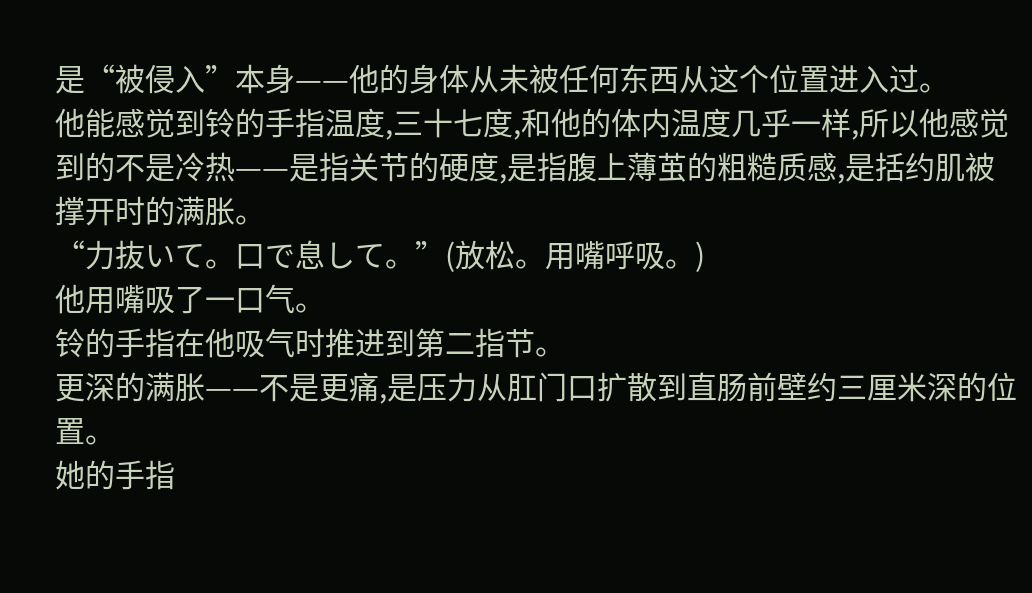是“被侵入”本身——他的身体从未被任何东西从这个位置进入过。
他能感觉到铃的手指温度,三十七度,和他的体内温度几乎一样,所以他感觉到的不是冷热——是指关节的硬度,是指腹上薄茧的粗糙质感,是括约肌被撑开时的满胀。
“力抜いて。口で息して。”(放松。用嘴呼吸。)
他用嘴吸了一口气。
铃的手指在他吸气时推进到第二指节。
更深的满胀——不是更痛,是压力从肛门口扩散到直肠前壁约三厘米深的位置。
她的手指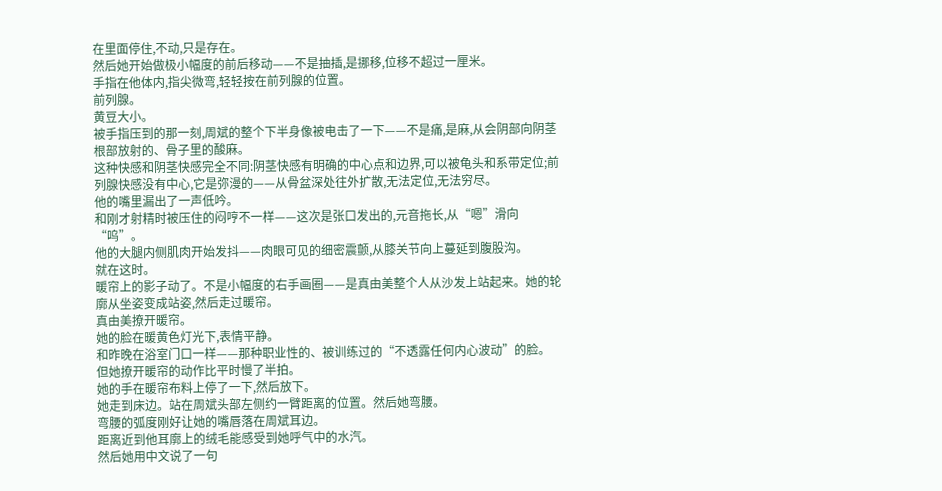在里面停住,不动,只是存在。
然后她开始做极小幅度的前后移动——不是抽插,是挪移,位移不超过一厘米。
手指在他体内,指尖微弯,轻轻按在前列腺的位置。
前列腺。
黄豆大小。
被手指压到的那一刻,周斌的整个下半身像被电击了一下——不是痛,是麻,从会阴部向阴茎根部放射的、骨子里的酸麻。
这种快感和阴茎快感完全不同:阴茎快感有明确的中心点和边界,可以被龟头和系带定位;前列腺快感没有中心,它是弥漫的——从骨盆深处往外扩散,无法定位,无法穷尽。
他的嘴里漏出了一声低吟。
和刚才射精时被压住的闷哼不一样——这次是张口发出的,元音拖长,从“嗯”滑向“呜”。
他的大腿内侧肌肉开始发抖——肉眼可见的细密震颤,从膝关节向上蔓延到腹股沟。
就在这时。
暖帘上的影子动了。不是小幅度的右手画圈——是真由美整个人从沙发上站起来。她的轮廓从坐姿变成站姿,然后走过暖帘。
真由美撩开暖帘。
她的脸在暖黄色灯光下,表情平静。
和昨晚在浴室门口一样——那种职业性的、被训练过的“不透露任何内心波动”的脸。
但她撩开暖帘的动作比平时慢了半拍。
她的手在暖帘布料上停了一下,然后放下。
她走到床边。站在周斌头部左侧约一臂距离的位置。然后她弯腰。
弯腰的弧度刚好让她的嘴唇落在周斌耳边。
距离近到他耳廓上的绒毛能感受到她呼气中的水汽。
然后她用中文说了一句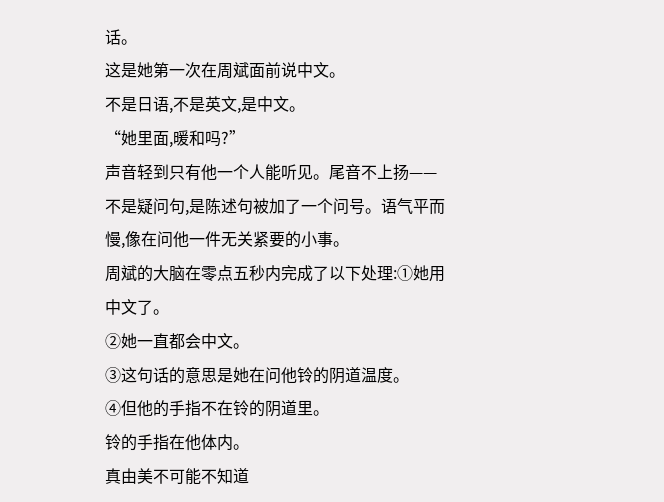话。
这是她第一次在周斌面前说中文。
不是日语,不是英文,是中文。
“她里面,暖和吗?”
声音轻到只有他一个人能听见。尾音不上扬——不是疑问句,是陈述句被加了一个问号。语气平而慢,像在问他一件无关紧要的小事。
周斌的大脑在零点五秒内完成了以下处理:①她用中文了。
②她一直都会中文。
③这句话的意思是她在问他铃的阴道温度。
④但他的手指不在铃的阴道里。
铃的手指在他体内。
真由美不可能不知道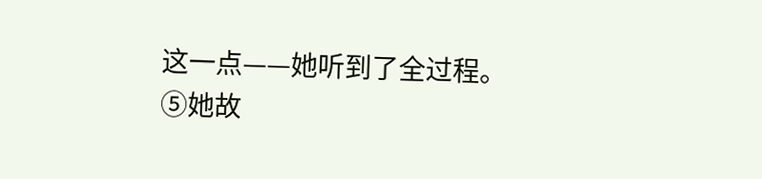这一点——她听到了全过程。
⑤她故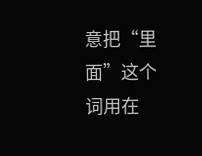意把“里面”这个词用在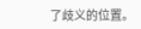了歧义的位置。